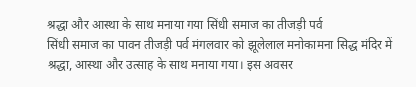श्रद्धा और आस्था के साथ मनाया गया सिंधी समाज का तीजड़ी पर्व
सिंधी समाज का पावन तीजड़ी पर्व मंगलवार को झूलेलाल मनोकामना सिद्ध मंदिर में श्रद्धा, आस्था और उत्साह के साथ मनाया गया। इस अवसर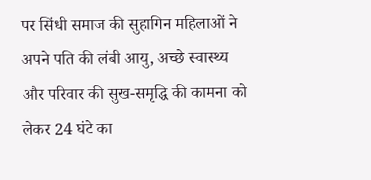पर सिंधी समाज की सुहागिन महिलाओं ने अपने पति की लंबी आयु, अच्छे स्वास्थ्य और परिवार की सुख-समृद्धि की कामना को लेकर 24 घंटे का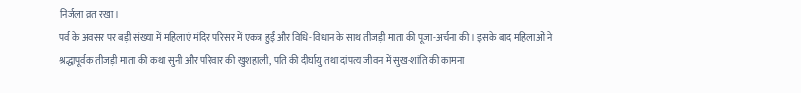निर्जला व्रत रखा।
पर्व के अवसर पर बड़ी संख्या में महिलाएं मंदिर परिसर में एकत्र हुईं और विधि-विधान के साथ तीजड़ी माता की पूजा-अर्चना की। इसके बाद महिलाओं ने श्रद्धापूर्वक तीजड़ी माता की कथा सुनी और परिवार की खुशहाली, पति की दीर्घायु तथा दांपत्य जीवन में सुख-शांति की कामना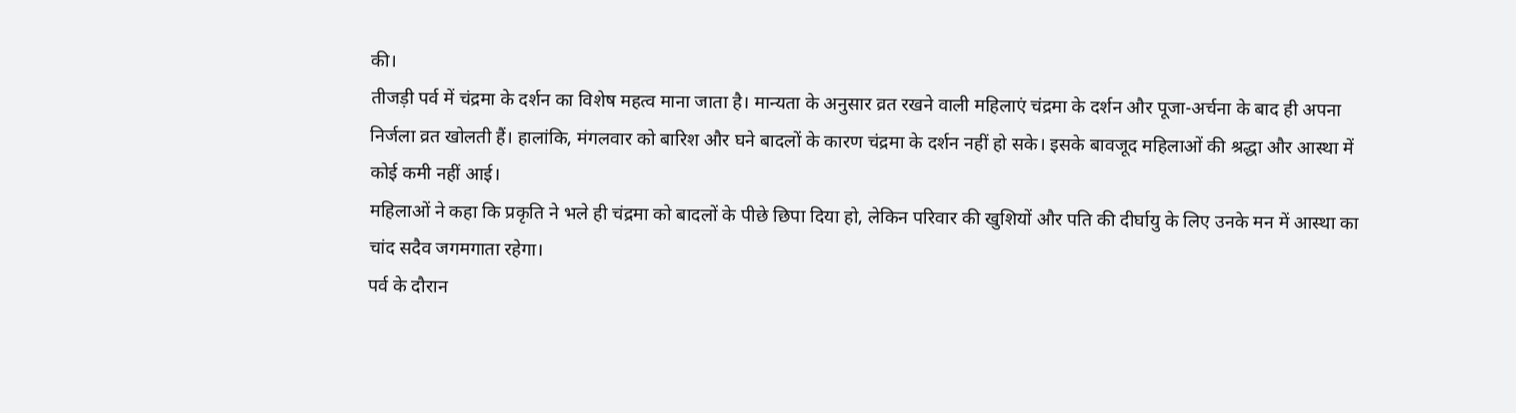की।
तीजड़ी पर्व में चंद्रमा के दर्शन का विशेष महत्व माना जाता है। मान्यता के अनुसार व्रत रखने वाली महिलाएं चंद्रमा के दर्शन और पूजा-अर्चना के बाद ही अपना निर्जला व्रत खोलती हैं। हालांकि, मंगलवार को बारिश और घने बादलों के कारण चंद्रमा के दर्शन नहीं हो सके। इसके बावजूद महिलाओं की श्रद्धा और आस्था में कोई कमी नहीं आई।
महिलाओं ने कहा कि प्रकृति ने भले ही चंद्रमा को बादलों के पीछे छिपा दिया हो, लेकिन परिवार की खुशियों और पति की दीर्घायु के लिए उनके मन में आस्था का चांद सदैव जगमगाता रहेगा।
पर्व के दौरान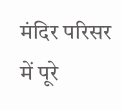मंदिर परिसर में पूरे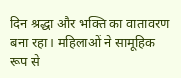दिन श्रद्धा और भक्ति का वातावरण बना रहा। महिलाओं ने सामूहिक रूप से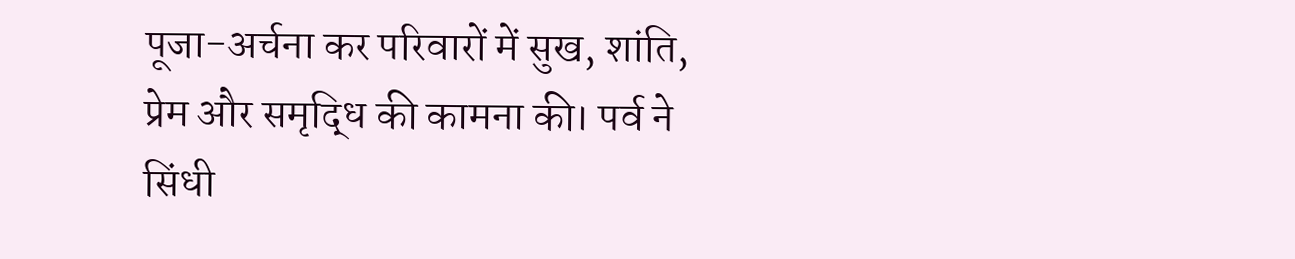पूजा-अर्चना कर परिवारों में सुख, शांति, प्रेम और समृद्धि की कामना की। पर्व ने सिंधी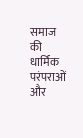समाज की धार्मिक परंपराओं और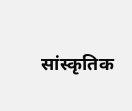सांस्कृतिक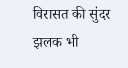विरासत की सुंदर झलक भी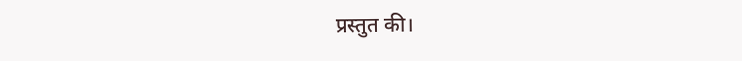प्रस्तुत की।